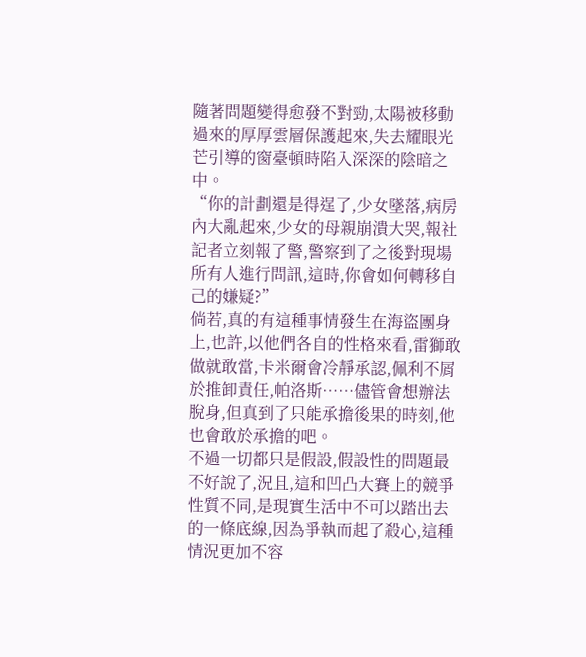隨著問題變得愈發不對勁,太陽被移動過來的厚厚雲層保護起來,失去耀眼光芒引導的窗臺頓時陷入深深的陰暗之中。
“你的計劃還是得逞了,少女墜落,病房內大亂起來,少女的母親崩潰大哭,報社記者立刻報了警,警察到了之後對現場所有人進行問訊,這時,你會如何轉移自己的嫌疑?”
倘若,真的有這種事情發生在海盜團身上,也許,以他們各自的性格來看,雷獅敢做就敢當,卡米爾會冷靜承認,佩利不屑於推卸責任,帕洛斯……儘管會想辦法脫身,但真到了只能承擔後果的時刻,他也會敢於承擔的吧。
不過一切都只是假設,假設性的問題最不好說了,況且,這和凹凸大賽上的競爭性質不同,是現實生活中不可以踏出去的一條底線,因為爭執而起了殺心,這種情況更加不容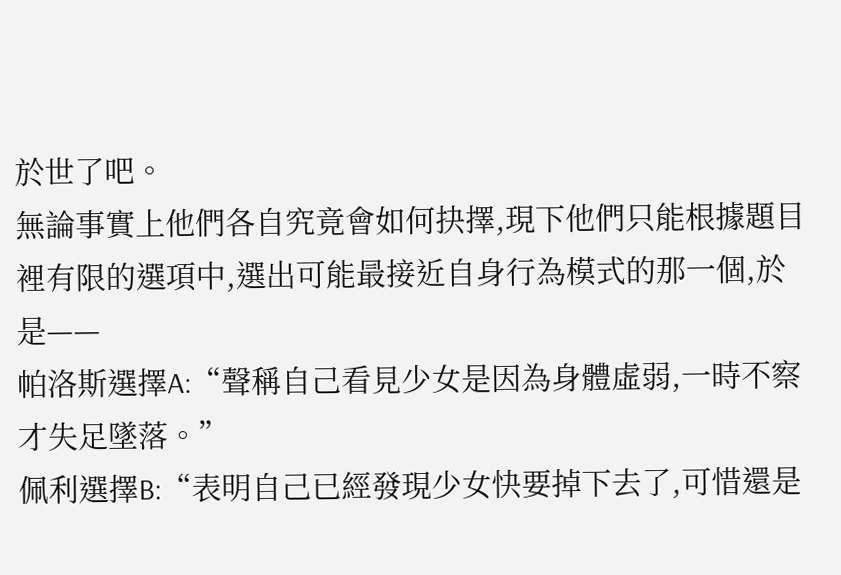於世了吧。
無論事實上他們各自究竟會如何抉擇,現下他們只能根據題目裡有限的選項中,選出可能最接近自身行為模式的那一個,於是——
帕洛斯選擇A:“聲稱自己看見少女是因為身體虛弱,一時不察才失足墜落。”
佩利選擇B:“表明自己已經發現少女快要掉下去了,可惜還是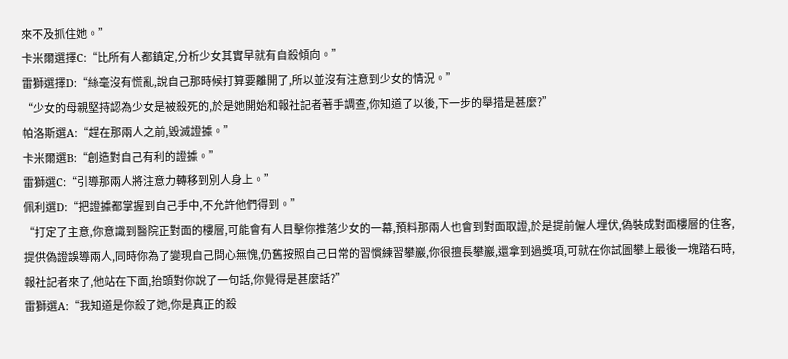來不及抓住她。”
卡米爾選擇C:“比所有人都鎮定,分析少女其實早就有自殺傾向。”
雷獅選擇D:“絲毫沒有慌亂,說自己那時候打算要離開了,所以並沒有注意到少女的情況。”
“少女的母親堅持認為少女是被殺死的,於是她開始和報社記者著手調查,你知道了以後,下一步的舉措是甚麼?”
帕洛斯選A:“趕在那兩人之前,毀滅證據。”
卡米爾選B:“創造對自己有利的證據。”
雷獅選C:“引導那兩人將注意力轉移到別人身上。”
佩利選D:“把證據都掌握到自己手中,不允許他們得到。”
“打定了主意,你意識到醫院正對面的樓層,可能會有人目擊你推落少女的一幕,預料那兩人也會到對面取證,於是提前僱人埋伏,偽裝成對面樓層的住客,提供偽證誤導兩人,同時你為了變現自己問心無愧,仍舊按照自己日常的習慣練習攀巖,你很擅長攀巖,還拿到過獎項,可就在你試圖攀上最後一塊踏石時,報社記者來了,他站在下面,抬頭對你說了一句話,你覺得是甚麼話?”
雷獅選A:“我知道是你殺了她,你是真正的殺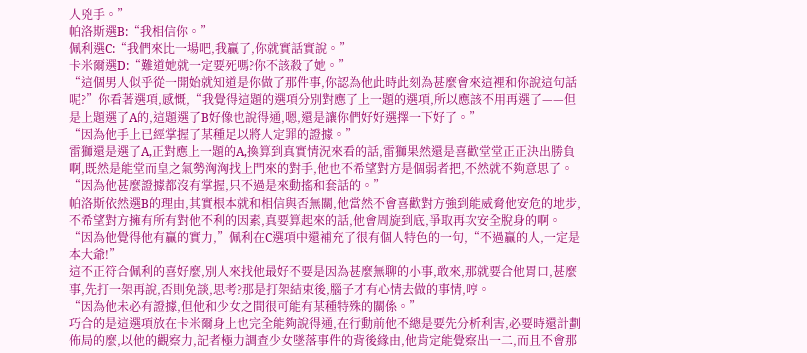人兇手。”
帕洛斯選B:“我相信你。”
佩利選C:“我們來比一場吧,我贏了,你就實話實說。”
卡米爾選D:“難道她就一定要死嗎?你不該殺了她。”
“這個男人似乎從一開始就知道是你做了那件事,你認為他此時此刻為甚麼會來這裡和你說這句話呢?”你看著選項,感慨,“我覺得這題的選項分別對應了上一題的選項,所以應該不用再選了——但是上題選了A的,這題選了B好像也說得通,嗯,還是讓你們好好選擇一下好了。”
“因為他手上已經掌握了某種足以將人定罪的證據。”
雷獅還是選了A,正對應上一題的A,換算到真實情況來看的話,雷獅果然還是喜歡堂堂正正決出勝負啊,既然是能堂而皇之氣勢洶洶找上門來的對手,他也不希望對方是個弱者把,不然就不夠意思了。
“因為他甚麼證據都沒有掌握,只不過是來動搖和套話的。”
帕洛斯依然選B的理由,其實根本就和相信與否無關,他當然不會喜歡對方強到能威脅他安危的地步,不希望對方擁有所有對他不利的因素,真要算起來的話,他會周旋到底,爭取再次安全脫身的啊。
“因為他覺得他有贏的實力,”佩利在C選項中還補充了很有個人特色的一句,“不過贏的人,一定是本大爺!”
這不正符合佩利的喜好麼,別人來找他最好不要是因為甚麼無聊的小事,敢來,那就要合他胃口,甚麼事,先打一架再說,否則免談,思考?那是打架結束後,腦子才有心情去做的事情,哼。
“因為他未必有證據,但他和少女之間很可能有某種特殊的關係。”
巧合的是這選項放在卡米爾身上也完全能夠說得通,在行動前他不總是要先分析利害,必要時還計劃佈局的麼,以他的觀察力,記者極力調查少女墜落事件的背後緣由,他肯定能覺察出一二,而且不會那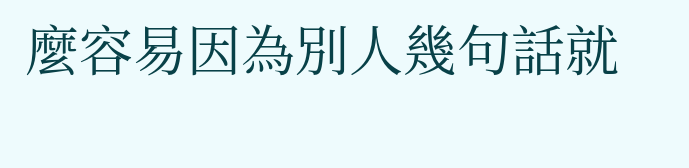麼容易因為別人幾句話就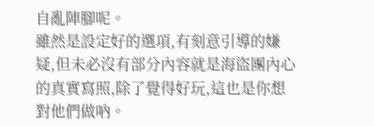自亂陣腳呢。
雖然是設定好的選項,有刻意引導的嫌疑,但未必沒有部分內容就是海盜團內心的真實寫照,除了覺得好玩,這也是你想對他們做吶。